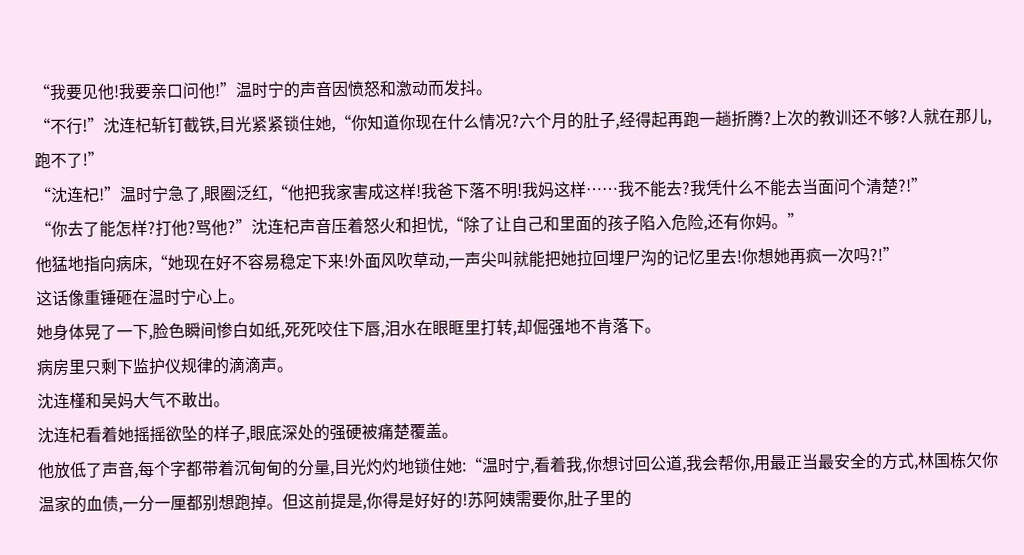“我要见他!我要亲口问他!”温时宁的声音因愤怒和激动而发抖。
“不行!”沈连杞斩钉截铁,目光紧紧锁住她,“你知道你现在什么情况?六个月的肚子,经得起再跑一趟折腾?上次的教训还不够?人就在那儿,跑不了!”
“沈连杞!”温时宁急了,眼圈泛红,“他把我家害成这样!我爸下落不明!我妈这样……我不能去?我凭什么不能去当面问个清楚?!”
“你去了能怎样?打他?骂他?”沈连杞声音压着怒火和担忧,“除了让自己和里面的孩子陷入危险,还有你妈。”
他猛地指向病床,“她现在好不容易稳定下来!外面风吹草动,一声尖叫就能把她拉回埋尸沟的记忆里去!你想她再疯一次吗?!”
这话像重锤砸在温时宁心上。
她身体晃了一下,脸色瞬间惨白如纸,死死咬住下唇,泪水在眼眶里打转,却倔强地不肯落下。
病房里只剩下监护仪规律的滴滴声。
沈连槿和吴妈大气不敢出。
沈连杞看着她摇摇欲坠的样子,眼底深处的强硬被痛楚覆盖。
他放低了声音,每个字都带着沉甸甸的分量,目光灼灼地锁住她:“温时宁,看着我,你想讨回公道,我会帮你,用最正当最安全的方式,林国栋欠你温家的血债,一分一厘都别想跑掉。但这前提是,你得是好好的!苏阿姨需要你,肚子里的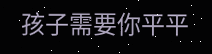孩子需要你平平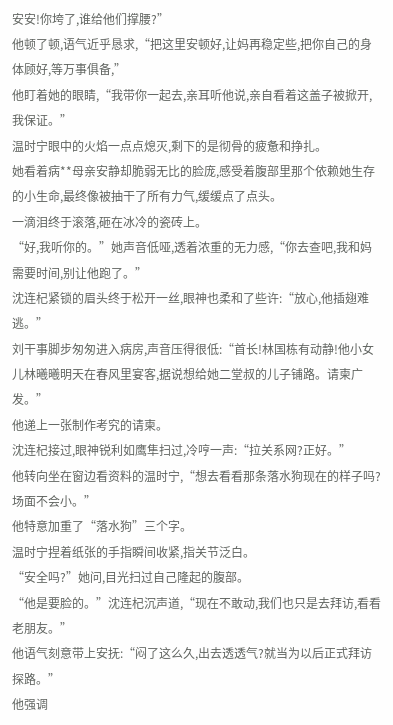安安!你垮了,谁给他们撑腰?”
他顿了顿,语气近乎恳求,“把这里安顿好,让妈再稳定些,把你自己的身体顾好,等万事俱备,”
他盯着她的眼睛,“我带你一起去,亲耳听他说,亲自看着这盖子被掀开,我保证。”
温时宁眼中的火焰一点点熄灭,剩下的是彻骨的疲惫和挣扎。
她看着病**母亲安静却脆弱无比的脸庞,感受着腹部里那个依赖她生存的小生命,最终像被抽干了所有力气,缓缓点了点头。
一滴泪终于滚落,砸在冰冷的瓷砖上。
“好,我听你的。”她声音低哑,透着浓重的无力感,“你去查吧,我和妈需要时间,别让他跑了。”
沈连杞紧锁的眉头终于松开一丝,眼神也柔和了些许:“放心,他插翅难逃。”
刘干事脚步匆匆进入病房,声音压得很低:“首长!林国栋有动静!他小女儿林曦曦明天在春风里宴客,据说想给她二堂叔的儿子铺路。请柬广发。”
他递上一张制作考究的请柬。
沈连杞接过,眼神锐利如鹰隼扫过,冷哼一声:“拉关系网?正好。”
他转向坐在窗边看资料的温时宁,“想去看看那条落水狗现在的样子吗?场面不会小。”
他特意加重了“落水狗”三个字。
温时宁捏着纸张的手指瞬间收紧,指关节泛白。
“安全吗?”她问,目光扫过自己隆起的腹部。
“他是要脸的。”沈连杞沉声道,“现在不敢动,我们也只是去拜访,看看老朋友。”
他语气刻意带上安抚:“闷了这么久,出去透透气?就当为以后正式拜访探路。”
他强调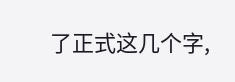了正式这几个字,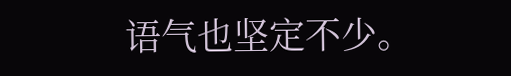语气也坚定不少。